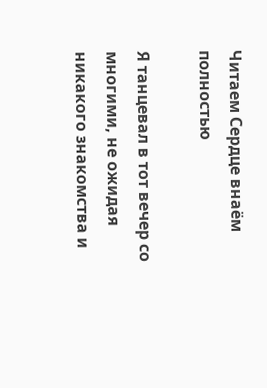Читаем Сердце внаём полностью

Я танцевал в тот вечер со многими, не ожидая никакого знакомства и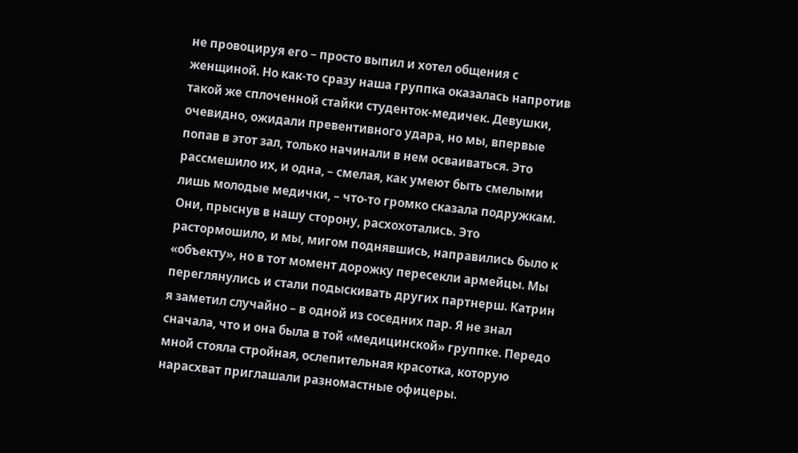не провоцируя его – просто выпил и хотел общения с женщиной. Но как-то сразу наша группка оказалась напротив такой же сплоченной стайки студенток-медичек. Девушки, очевидно, ожидали превентивного удара, но мы, впервые попав в этот зал, только начинали в нем осваиваться. Это рассмешило их, и одна, – смелая, как умеют быть смелыми лишь молодые медички, – что-то громко сказала подружкам. Они, прыснув в нашу сторону, расхохотались. Это растормошило, и мы, мигом поднявшись, направились было к «объекту», но в тот момент дорожку пересекли армейцы. Мы переглянулись и стали подыскивать других партнерш. Катрин я заметил случайно – в одной из соседних пар. Я не знал сначала, что и она была в той «медицинской» группке. Передо мной стояла стройная, ослепительная красотка, которую нарасхват приглашали разномастные офицеры.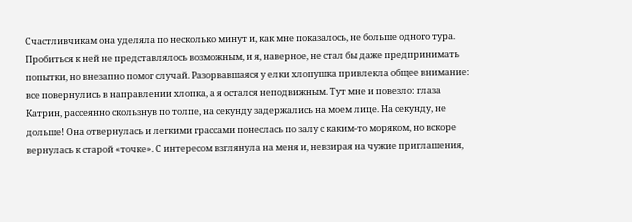Счастливчикам она уделяла по несколько минут и, как мне показалось, не больше одного тура. Пробиться к ней не представлялось возможным, и я, наверное, не стал бы даже предпринимать попытки, но внезапно помог случай. Разорвавшаяся у елки хлопушка привлекла общее внимание: все повернулись в направлении хлопка, а я остался неподвижным. Тут мне и повезло: глаза Катрин, рассеянно скользнув по толпе, на секунду задержались на моем лице. На секунду, не дольше! Она отвернулась и легкими грассами понеслась по залу с каким-то моряком, но вскоре вернулась к старой «точке». С интересом взглянула на меня и, невзирая на чужие приглашения,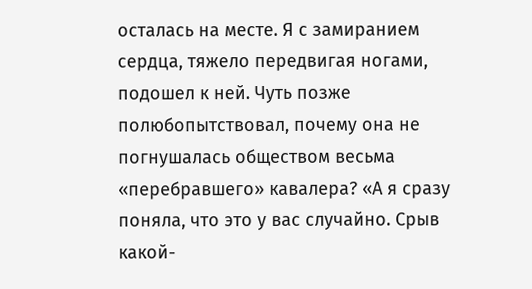осталась на месте. Я с замиранием сердца, тяжело передвигая ногами, подошел к ней. Чуть позже полюбопытствовал, почему она не погнушалась обществом весьма «перебравшего» кавалера? «А я сразу поняла, что это у вас случайно. Срыв какой-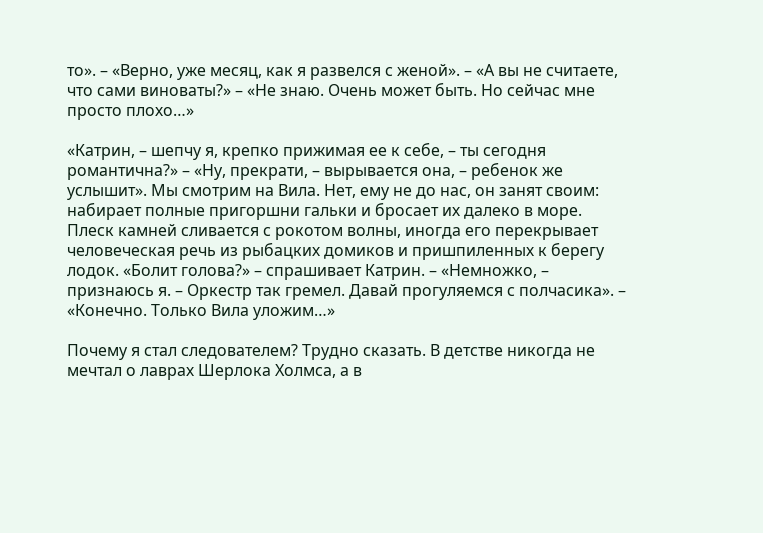то». – «Верно, уже месяц, как я развелся с женой». – «А вы не считаете, что сами виноваты?» – «Не знаю. Очень может быть. Но сейчас мне просто плохо…»

«Катрин, – шепчу я, крепко прижимая ее к себе, – ты сегодня романтична?» – «Ну, прекрати, – вырывается она, – ребенок же услышит». Мы смотрим на Вила. Нет, ему не до нас, он занят своим: набирает полные пригоршни гальки и бросает их далеко в море. Плеск камней сливается с рокотом волны, иногда его перекрывает человеческая речь из рыбацких домиков и пришпиленных к берегу лодок. «Болит голова?» – спрашивает Катрин. – «Немножко, – признаюсь я. – Оркестр так гремел. Давай прогуляемся с полчасика». – «Конечно. Только Вила уложим…»

Почему я стал следователем? Трудно сказать. В детстве никогда не мечтал о лаврах Шерлока Холмса, а в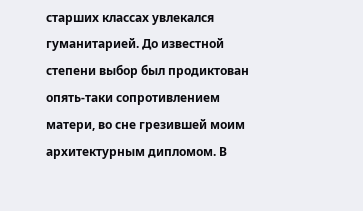старших классах увлекался гуманитарией. До известной степени выбор был продиктован опять-таки сопротивлением матери, во сне грезившей моим архитектурным дипломом. В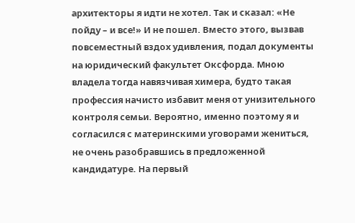архитекторы я идти не хотел. Так и сказал: «Не пойду – и все!» И не пошел. Вместо этого, вызвав повсеместный вздох удивления, подал документы на юридический факультет Оксфорда. Мною владела тогда навязчивая химера, будто такая профессия начисто избавит меня от унизительного контроля семьи. Вероятно, именно поэтому я и согласился с материнскими уговорами жениться, не очень разобравшись в предложенной кандидатуре. На первый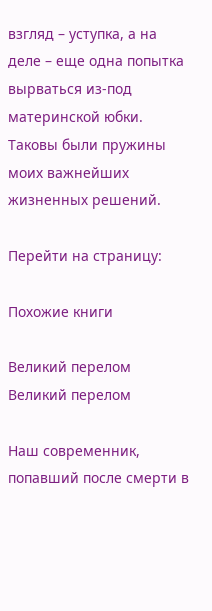взгляд – уступка, а на деле – еще одна попытка вырваться из-под материнской юбки. Таковы были пружины моих важнейших жизненных решений.

Перейти на страницу:

Похожие книги

Великий перелом
Великий перелом

Наш современник, попавший после смерти в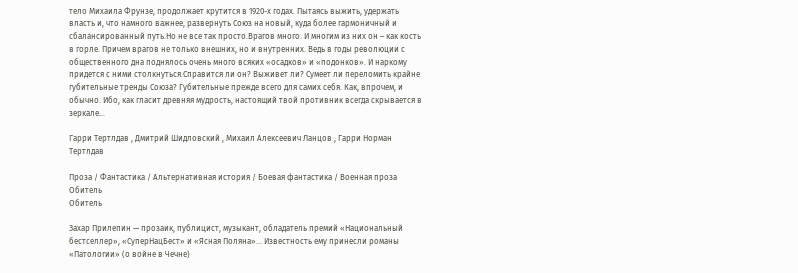тело Михаила Фрунзе, продолжает крутится в 1920-х годах. Пытаясь выжить, удержать власть и, что намного важнее, развернуть Союз на новый, куда более гармоничный и сбалансированный путь.Но не все так просто.Врагов много. И многим из них он – как кость в горле. Причем врагов не только внешних, но и внутренних. Ведь в годы революции с общественного дна поднялось очень много всяких «осадков» и «подонков». И наркому придется с ними столкнуться.Справится ли он? Выживет ли? Сумеет ли переломить крайне губительные тренды Союза? Губительные прежде всего для самих себя. Как, впрочем, и обычно. Ибо, как гласит древняя мудрость, настоящий твой противник всегда скрывается в зеркале…

Гарри Тертлдав , Дмитрий Шидловский , Михаил Алексеевич Ланцов , Гарри Норман Тертлдав

Проза / Фантастика / Альтернативная история / Боевая фантастика / Военная проза
Обитель
Обитель

Захар Прилепин — прозаик, публицист, музыкант, обладатель премий «Национальный бестселлер», «СуперНацБест» и «Ясная Поляна»… Известность ему принесли романы «Патологии» (о войне в Чечне)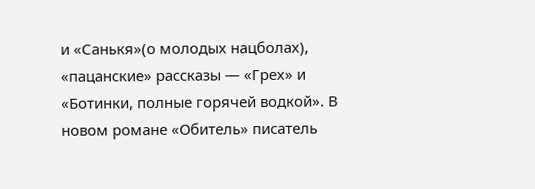и «Санькя»(о молодых нацболах), «пацанские» рассказы — «Грех» и «Ботинки, полные горячей водкой». В новом романе «Обитель» писатель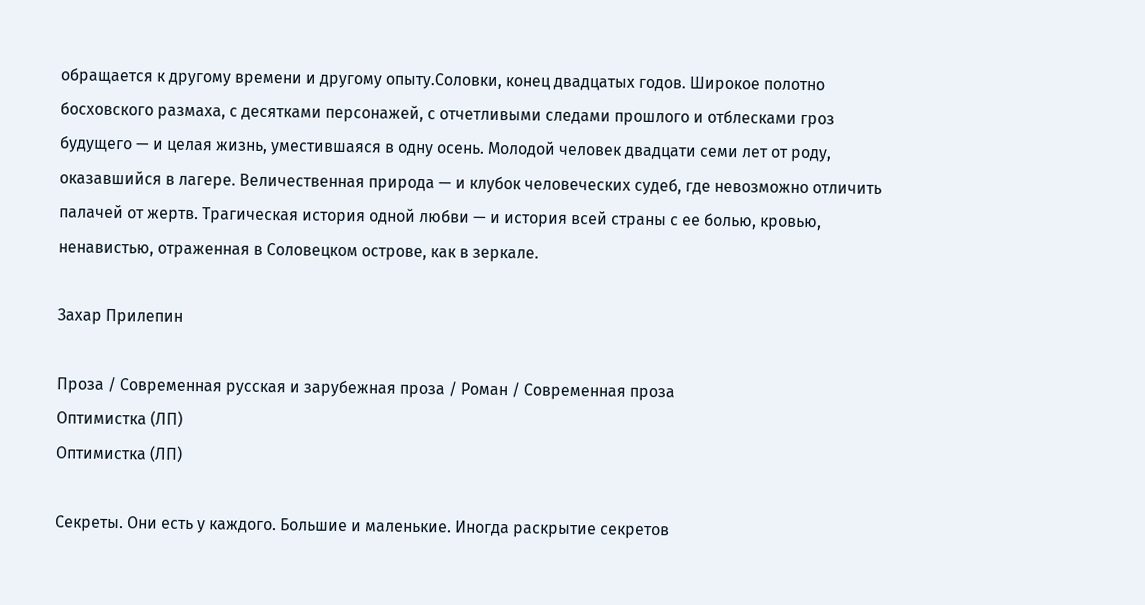обращается к другому времени и другому опыту.Соловки, конец двадцатых годов. Широкое полотно босховского размаха, с десятками персонажей, с отчетливыми следами прошлого и отблесками гроз будущего — и целая жизнь, уместившаяся в одну осень. Молодой человек двадцати семи лет от роду, оказавшийся в лагере. Величественная природа — и клубок человеческих судеб, где невозможно отличить палачей от жертв. Трагическая история одной любви — и история всей страны с ее болью, кровью, ненавистью, отраженная в Соловецком острове, как в зеркале.

Захар Прилепин

Проза / Современная русская и зарубежная проза / Роман / Современная проза
Оптимистка (ЛП)
Оптимистка (ЛП)

Секреты. Они есть у каждого. Большие и маленькие. Иногда раскрытие секретов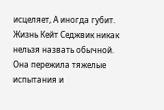исцеляет, А иногда губит. Жизнь Кейт Седжвик никак нельзя назвать обычной. Она пережила тяжелые испытания и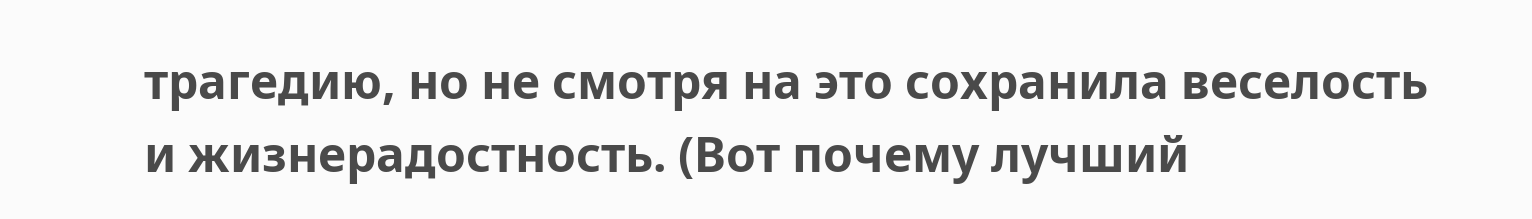трагедию, но не смотря на это сохранила веселость и жизнерадостность. (Вот почему лучший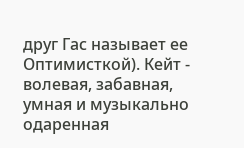друг Гас называет ее Оптимисткой). Кейт - волевая, забавная, умная и музыкально одаренная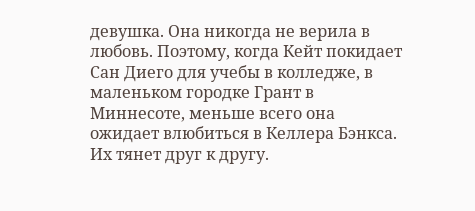девушка. Она никогда не верила в любовь. Поэтому, когда Кейт покидает Сан Диего для учебы в колледже, в маленьком городке Грант в Миннесоте, меньше всего она ожидает влюбиться в Келлера Бэнкса. Их тянет друг к другу.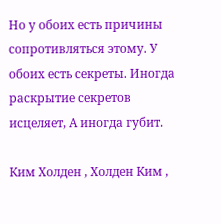Но у обоих есть причины сопротивляться этому. У обоих есть секреты. Иногда раскрытие секретов исцеляет, А иногда губит.

Ким Холден , Холден Ким ,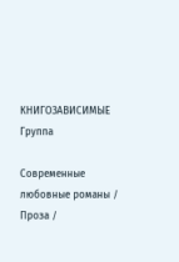КНИГОЗАВИСИМЫЕ Группа

Современные любовные романы / Проза /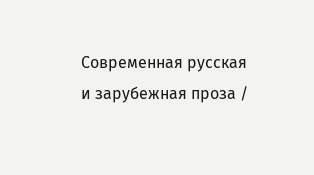Современная русская и зарубежная проза /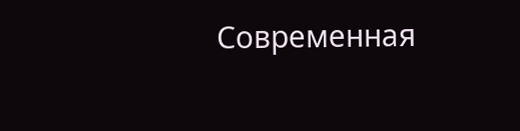Современная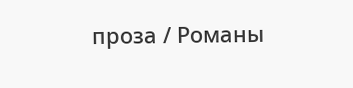проза / Романы